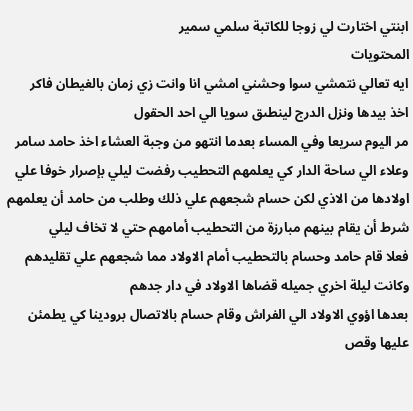ابنتي اختارت لي زوجا للكاتبة سلمي سمير
المحتويات
ايه تعالي نتمشي سوا وحشني امشي انا وانت زي زمان بالغيطان فاكر
اخذ بيدها ونزل الدرج لينطىق سويا الي احد الحقول
مر اليوم سريعا وفي المساء بعدما انتهو من وجبة العشاء اخذ حامد سامر وعلاء الي ساحة الدار كي يعلمهم التحطيب رفضت ليلي بإصرار خوفا علي اولادها من الاذي لكن حسام شجعهم علي ذلك وطلب من حامد أن يعلمهم شرط أن يقام بينهم مبارزة من التحطيب أمامهم حتي لا تخاف ليلي
فعلا قام حامد وحسام بالتحطيب أمام الاولاد مما شجعهم علي تقليدهم وكانت ليلة اخري جميله قضاها الاولاد في دار جدهم
بعدها اؤوي الاولاد الي الفراش وقام حسام بالاتصال برودينا كي يطمئن عليها وقص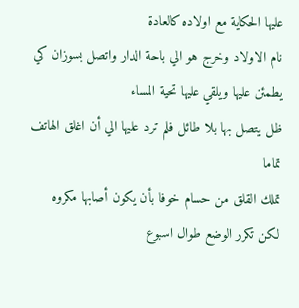عليها الحكاية مع اولاده كالعادة
نام الاولاد وخرج هو الي باحة الدار واتصل بسوزان كي يطمئن عليها ويلقي عليها تحية المساء
ظل يتصل بها بلا طائل فلم ترد عليها الي أن اغلق الهاتف تماما
تملك القلق من حسام خوفا بأن يكون أصابها مكروه
لكن تكرر الوضع طوال اسبوع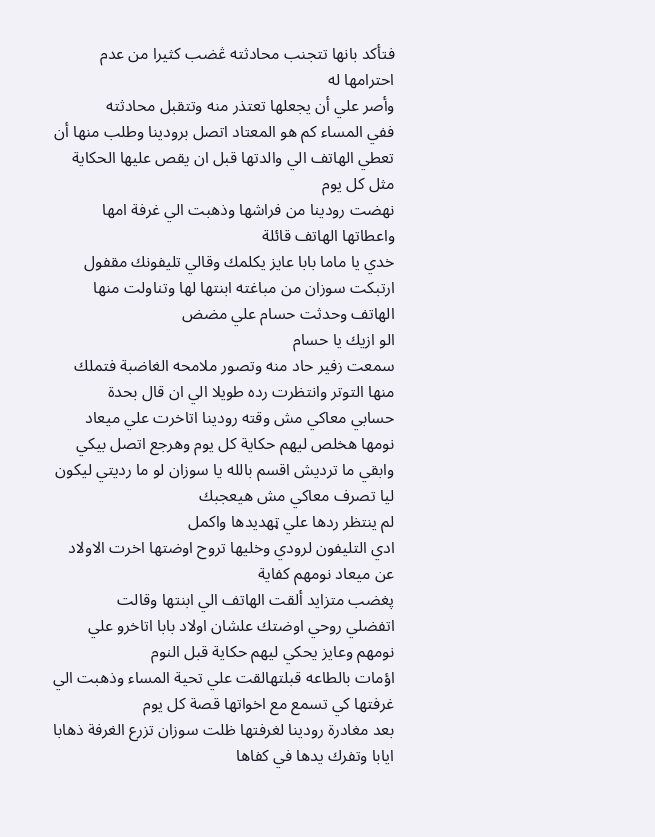فتأكد بانها تتجنب محادثته ڠضب كثيرا من عدم احترامها له
وأصر علي أن يجعلها تعتذر منه وتتقبل محادثته
ففي المساء كم هو المعتاد اتصل برودينا وطلب منها أن تعطي الهاتف الي والدتها قبل ان يقص عليها الحكاية مثل كل يوم
نهضت رودينا من فراشها وذهبت الي غرفة امها واعطاتها الهاتف قائلة
خدي يا ماما بابا عايز يكلمك وقالي تليفونك مقفول
ارتبكت سوزان من مباغته ابنتها لها وتناولت منها الهاتف وحدثت حسام علي مضض
الو ازيك يا حسام
سمعت زفير حاد منه وتصور ملامحه الغاضبة فتملك منها التوتر وانتظرت رده طويلا الي ان قال بحدة
حسابي معاكي مش وقته رودينا اتاخرت علي ميعاد نومها هخلص ليهم حكاية كل يوم وهرجع اتصل بيكي وابقي ما ترديش اقسم بالله يا سوزان لو ما رديتي ليكون ليا تصرف معاكي مش هيعجبك
لم ينتظر ردها علي ټهديدها واكمل
ادي التليفون لرودي وخليها تروح اوضتها اخرت الاولاد عن ميعاد نومهم كفاية
پغضب متزايد ألقت الهاتف الي ابنتها وقالت
اتفضلي روحي اوضتك علشان اولاد بابا اتاخرو علي نومهم وعايز يحكي ليهم حكاية قبل النوم
اؤمات بالطاعه قبلتهالقت علي تحية المساء وذهبت الي غرفتها كي تسمع مع اخواتها قصة كل يوم
بعد مغادرة رودينا لغرفتها ظلت سوزان تزرع الغرفة ذهابا ايابا وتفرك يدها في كفاها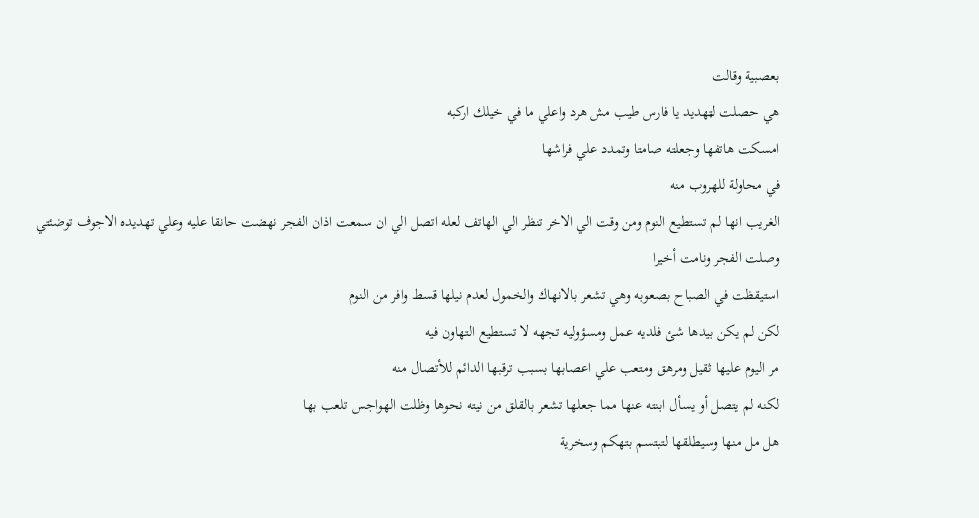بعصبية وقالت
هي حصلت لټهديد يا فارس طيب مش هرد واعلي ما في خيلك اركبه
امسكت هاتفها وجعلته صامتا وتمدد علي فراشها
في محاولة للهروب منه
الغريب انها لم تستطيع النوم ومن وقت الي الاخر تنظر الي الهاتف لعله اتصل الي ان سمعت اذان الفجر نهضت حانقا عليه وعلي تهديده الاجوف توضئتي وصلت الفجر ونامت أخيرا
استيقظت في الصباح بصعوبه وهي تشعر بالانهاك والخمول لعدم نيلها قسط وافر من النوم
لكن لم يكن بيدها شئ فلديه عمل ومسؤوليه تجهه لا تستطيع التهاون فيه
مر اليوم عليها ثقيل ومرهق ومتعب علي اعصابها بسبب ترقبها الدائم للأتصال منه
لكنه لم يتصل أو يسأل ابنته عنها مما جعلها تشعر بالقلق من نيته نحوها وظلت الهواجس تلعب بها
هل مل منها وسيطلقها لتبتسم بتهكم وسخرية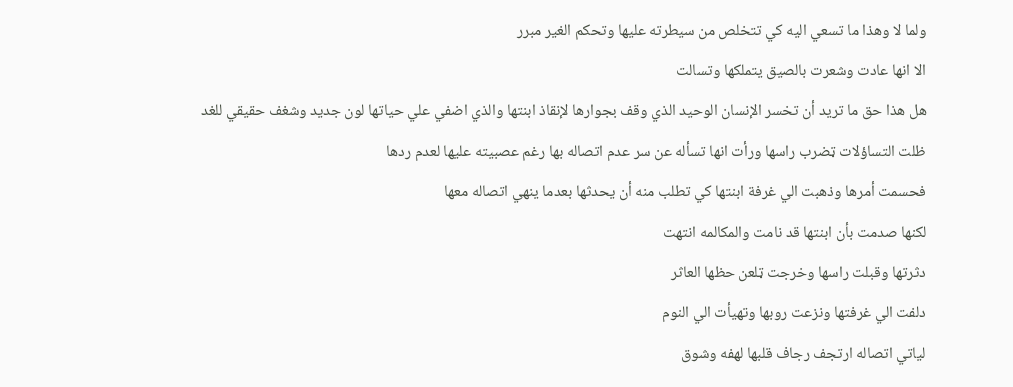ولما لا وهذا ما تسعي اليه كي تتخلص من سيطرته عليها وتحكم الغير مبرر
الا انها عادت وشعرت بالصيق يتملكها وتسالت
هل هذا حق ما تريد أن تخسر الإنسان الوحيد الذي وقف بجوارها لإنقاذ ابنتها والذي اضفي علي حياتها لون جديد وشغف حقيقي للغد
ظلت التساؤلات ټضرب راسها ورأت انها تسأله عن سر عدم اتصاله بها رغم عصبيته عليها لعدم ردها
فحسمت أمرها وذهبت الي غرفة ابنتها كي تطلب منه أن يحدثها بعدما ينهي اتصاله معها
لكنها صدمت بأن ابنتها قد نامت والمكالمه انتهت
دثرتها وقبلت راسها وخرجت ټلعن حظها العاثر
دلفت الي غرفتها ونزعت روبها وتهيأت الي النوم
لياتي اتصاله ارتجف رجاف قلبها لهفه وشوق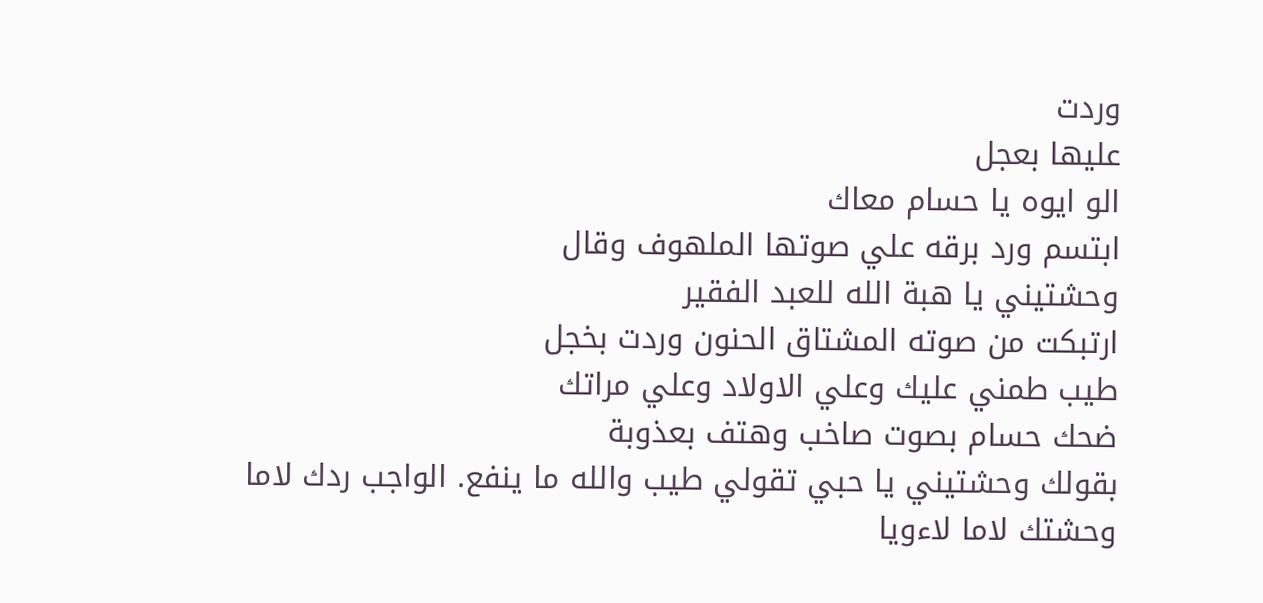وردت
عليها بعجل
الو ايوه يا حسام معاك
ابتسم ورد برقه علي صوتها الملهوف وقال
وحشتيني يا هبة الله للعبد الفقير
ارتبكت من صوته المشتاق الحنون وردت بخجل
طيب طمني عليك وعلي الاولاد وعلي مراتك
ضحك حسام بصوت صاخب وهتف بعذوبة
بقولك وحشتيني يا حبي تقولي طيب والله ما ينفع. الواجب ردك لاما وحشتك لاما لاءويا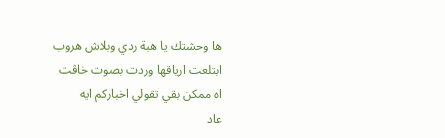ها وحشتك يا هبة ردي وبلاش هروب
ابتلعت ارياقها وردت بصوت خاڤت
اه ممكن بقي تقولي اخباركم ايه
عاد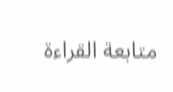متابعة القراءة